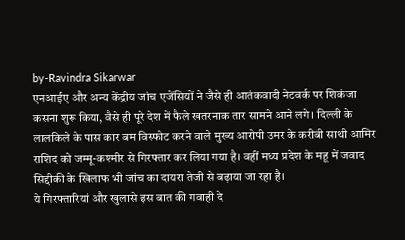by-Ravindra Sikarwar
एनआईए और अन्य केंद्रीय जांच एजेंसियों ने जैसे ही आतंकवादी नेटवर्क पर शिकंजा कसना शुरू किया, वैसे ही पूरे देश में फैले खतरनाक तार सामने आने लगे। दिल्ली के लालकिले के पास कार बम विस्फोट करने वाले मुख्य आरोपी उमर के करीबी साथी आमिर राशिद को जम्मू-कश्मीर से गिरफ्तार कर लिया गया है। वहीं मध्य प्रदेश के महू में जवाद सिद्दीकी के खिलाफ भी जांच का दायरा तेजी से बढ़ाया जा रहा है।
ये गिरफ्तारियां और खुलासे इस बात की गवाही दे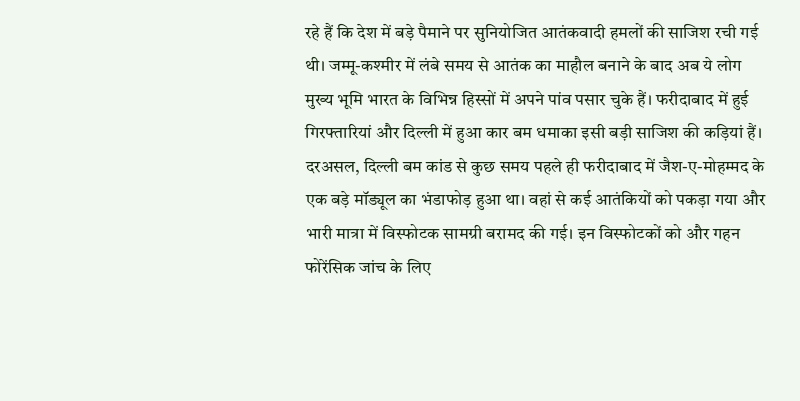रहे हैं कि देश में बड़े पैमाने पर सुनियोजित आतंकवादी हमलों की साजिश रची गई थी। जम्मू-कश्मीर में लंबे समय से आतंक का माहौल बनाने के बाद अब ये लोग मुख्य भूमि भारत के विभिन्न हिस्सों में अपने पांव पसार चुके हैं। फरीदाबाद में हुई गिरफ्तारियां और दिल्ली में हुआ कार बम धमाका इसी बड़ी साजिश की कड़ियां हैं।
दरअसल, दिल्ली बम कांड से कुछ समय पहले ही फरीदाबाद में जैश-ए-मोहम्मद के एक बड़े मॉड्यूल का भंडाफोड़ हुआ था। वहां से कई आतंकियों को पकड़ा गया और भारी मात्रा में विस्फोटक सामग्री बरामद की गई। इन विस्फोटकों को और गहन फोरेंसिक जांच के लिए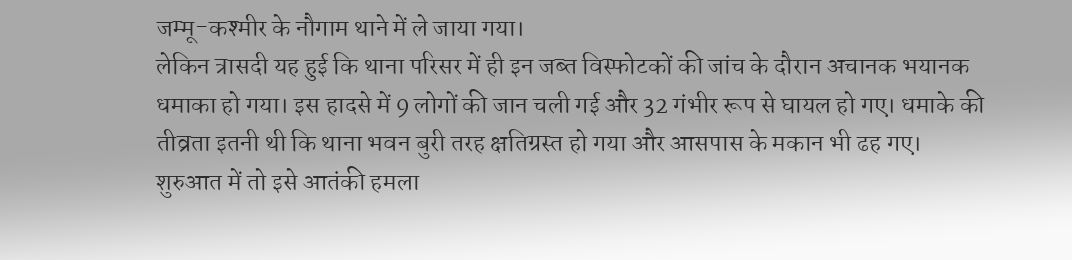जम्मू-कश्मीर के नौगाम थाने में ले जाया गया।
लेकिन त्रासदी यह हुई कि थाना परिसर में ही इन जब्त विस्फोटकों की जांच के दौरान अचानक भयानक धमाका हो गया। इस हादसे में 9 लोगों की जान चली गई और 32 गंभीर रूप से घायल हो गए। धमाके की तीव्रता इतनी थी कि थाना भवन बुरी तरह क्षतिग्रस्त हो गया और आसपास के मकान भी ढह गए।
शुरुआत में तो इसे आतंकी हमला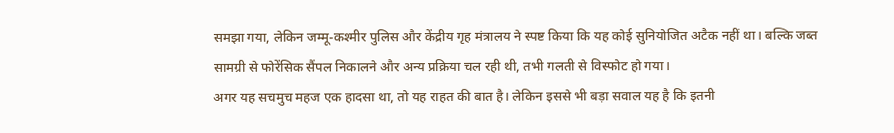समझा गया, लेकिन जम्मू-कश्मीर पुलिस और केंद्रीय गृह मंत्रालय ने स्पष्ट किया कि यह कोई सुनियोजित अटैक नहीं था। बल्कि जब्त सामग्री से फोरेंसिक सैंपल निकालने और अन्य प्रक्रिया चल रही थी, तभी गलती से विस्फोट हो गया।
अगर यह सचमुच महज एक हादसा था, तो यह राहत की बात है। लेकिन इससे भी बड़ा सवाल यह है कि इतनी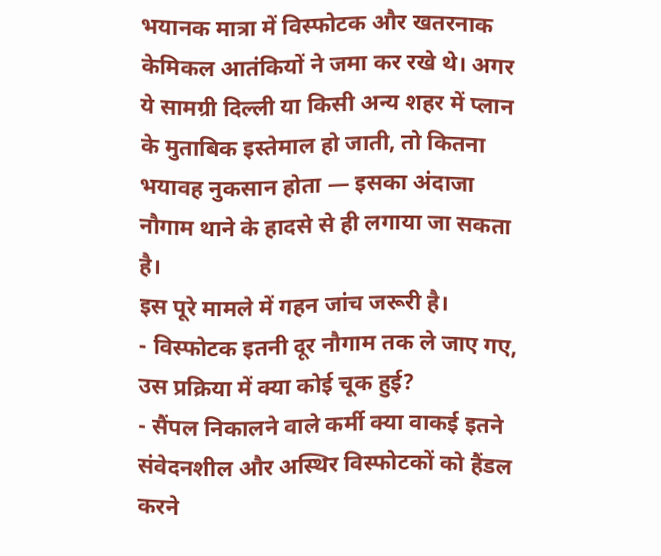भयानक मात्रा में विस्फोटक और खतरनाक केमिकल आतंकियों ने जमा कर रखे थे। अगर ये सामग्री दिल्ली या किसी अन्य शहर में प्लान के मुताबिक इस्तेमाल हो जाती, तो कितना भयावह नुकसान होता — इसका अंदाजा नौगाम थाने के हादसे से ही लगाया जा सकता है।
इस पूरे मामले में गहन जांच जरूरी है।
- विस्फोटक इतनी दूर नौगाम तक ले जाए गए, उस प्रक्रिया में क्या कोई चूक हुई?
- सैंपल निकालने वाले कर्मी क्या वाकई इतने संवेदनशील और अस्थिर विस्फोटकों को हैंडल करने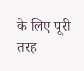के लिए पूरी तरह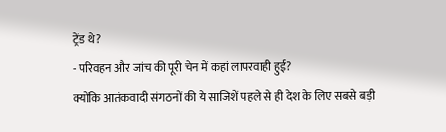ट्रेंड थे?
- परिवहन और जांच की पूरी चेन में कहां लापरवाही हुई?
क्योंकि आतंकवादी संगठनों की ये साजिशें पहले से ही देश के लिए सबसे बड़ी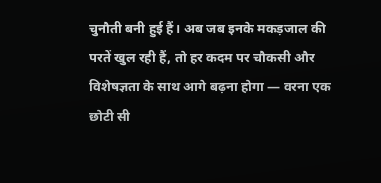चुनौती बनी हुई हैं। अब जब इनके मकड़जाल की परतें खुल रही हैं, तो हर कदम पर चौकसी और विशेषज्ञता के साथ आगे बढ़ना होगा — वरना एक छोटी सी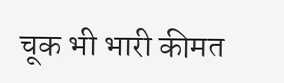चूक भी भारी कीमत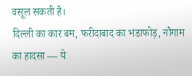वसूल सकती है।
दिल्ली का कार बम, फरीदाबाद का भंडाफोड़, नौगाम का हादसा — ये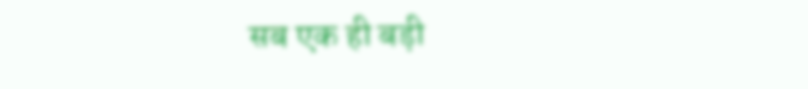सब एक ही बड़ी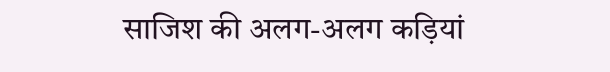साजिश की अलग-अलग कड़ियां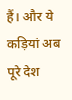हैं। और ये कड़ियां अब पूरे देश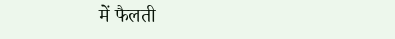में फैलती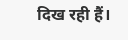दिख रही हैं।